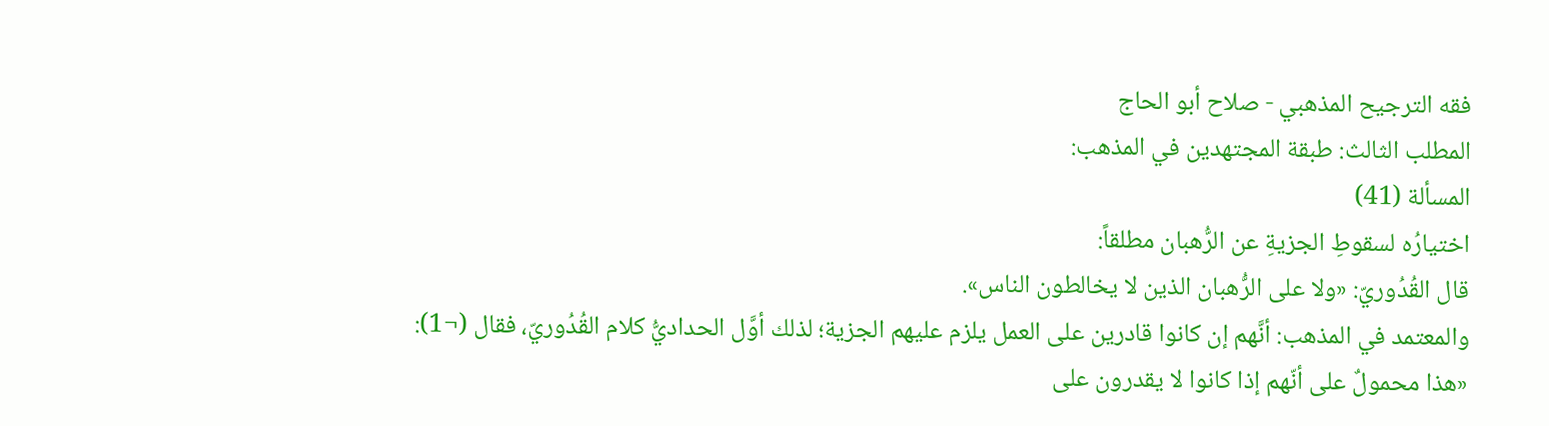فقه الترجيح المذهبي - صلاح أبو الحاج
المطلب الثالث: طبقة المجتهدين في المذهب:
المسألة (41)
اختيارُه لسقوطِ الجزيةِ عن الرُّهبان مطلقاً:
قال القُدُوريّ: «ولا على الرُّهبان الذين لا يخالطون الناس».
والمعتمد في المذهب: أنَّهم إن كانوا قادرين على العمل يلزم عليهم الجزية؛ لذلك أوَّل الحداديُّ كلام القُدُوريّ، فقال (¬1): «هذا محمولٌ على أنّهم إذا كانوا لا يقدرون على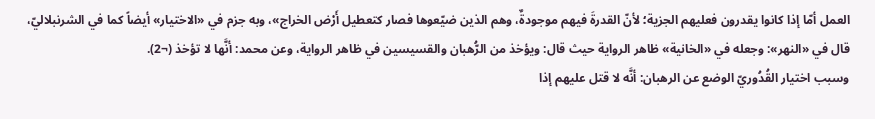العمل أمّا إذا كانوا يقدرون فعليهم الجزية؛ لأنّ القدرةَ فيهم موجودةٌ، وهم الذين ضيّعوها فصار كتعطيل أَرْض الخراج»، وبه جزم في «الاختيار» أيضاً كما في الشرنبلاليّ، قال في «النهر»: وجعله في «الخانية» ظاهر الرواية حيث قال: ويؤخذ من الرُّهبان والقسيسين في ظاهر الرواية، وعن محمد: أنَّها لا تؤخذ (¬2).
وسبب اختيار القُدُوريّ الوضع عن الرهبان: أنَّه لا قتل عليهم إذا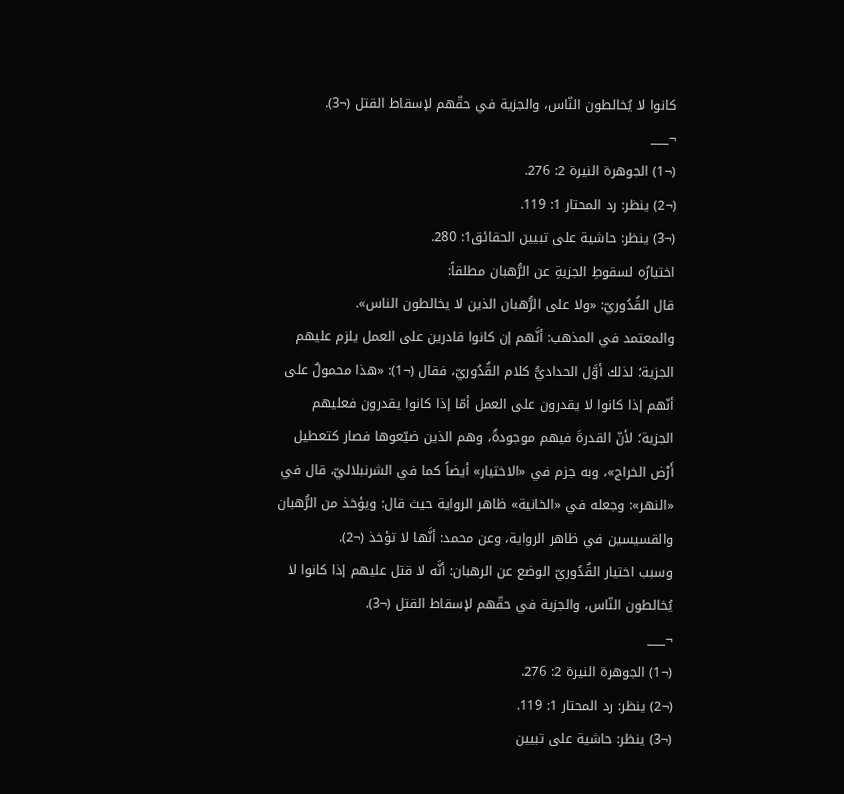كانوا لا يُخالطون النّاس، والجزية في حقّهم لإسقاط القتل (¬3).
¬___
(¬1) الجوهرة النيرة 2: 276.
(¬2) ينظر: رد المحتار 1: 119.
(¬3) ينظر: حاشية على تبيين الحقائق1: 280.
اختيارُه لسقوطِ الجزيةِ عن الرُّهبان مطلقاً:
قال القُدُوريّ: «ولا على الرُّهبان الذين لا يخالطون الناس».
والمعتمد في المذهب: أنَّهم إن كانوا قادرين على العمل يلزم عليهم الجزية؛ لذلك أوَّل الحداديُّ كلام القُدُوريّ، فقال (¬1): «هذا محمولٌ على أنّهم إذا كانوا لا يقدرون على العمل أمّا إذا كانوا يقدرون فعليهم الجزية؛ لأنّ القدرةَ فيهم موجودةٌ، وهم الذين ضيّعوها فصار كتعطيل أَرْض الخراج»، وبه جزم في «الاختيار» أيضاً كما في الشرنبلاليّ، قال في «النهر»: وجعله في «الخانية» ظاهر الرواية حيث قال: ويؤخذ من الرُّهبان والقسيسين في ظاهر الرواية، وعن محمد: أنَّها لا تؤخذ (¬2).
وسبب اختيار القُدُوريّ الوضع عن الرهبان: أنَّه لا قتل عليهم إذا كانوا لا يُخالطون النّاس، والجزية في حقّهم لإسقاط القتل (¬3).
¬___
(¬1) الجوهرة النيرة 2: 276.
(¬2) ينظر: رد المحتار 1: 119.
(¬3) ينظر: حاشية على تبيين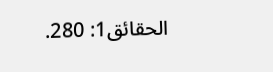الحقائق1: 280.